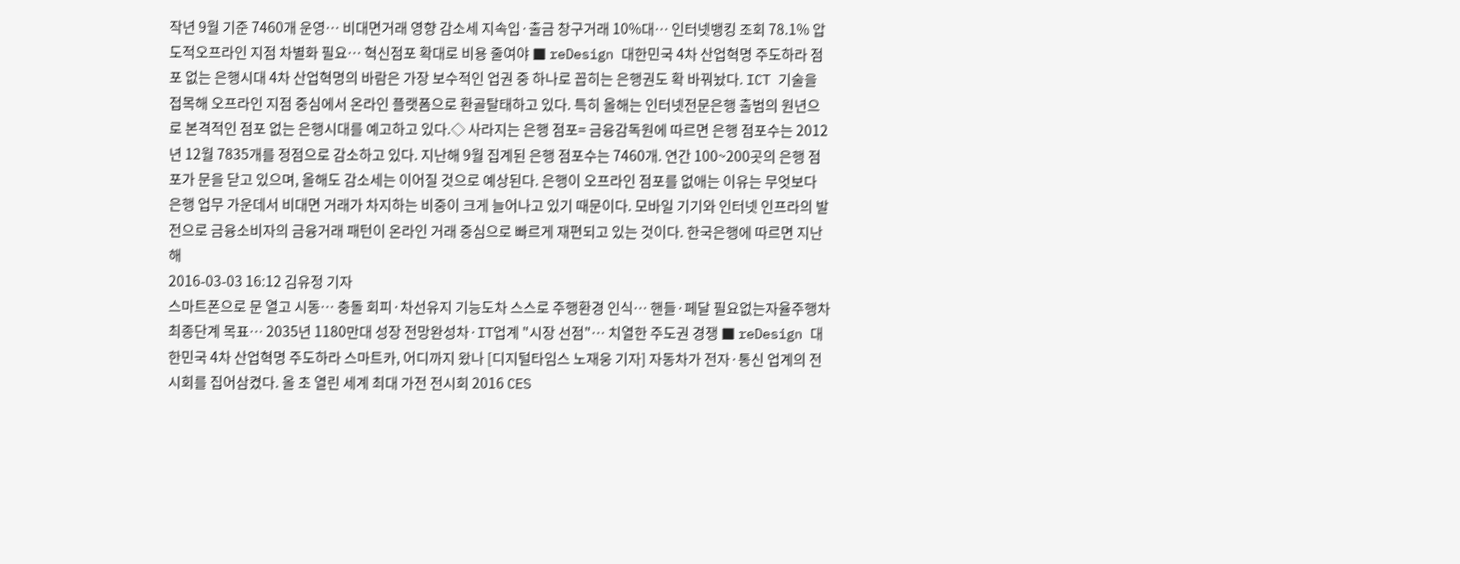작년 9월 기준 7460개 운영… 비대면거래 영향 감소세 지속입·출금 창구거래 10%대… 인터넷뱅킹 조회 78.1% 압도적오프라인 지점 차별화 필요… 혁신점포 확대로 비용 줄여야 ■ reDesign 대한민국 4차 산업혁명 주도하라 점포 없는 은행시대 4차 산업혁명의 바람은 가장 보수적인 업권 중 하나로 꼽히는 은행권도 확 바꿔놨다. ICT 기술을 접목해 오프라인 지점 중심에서 온라인 플랫폼으로 환골탈태하고 있다. 특히 올해는 인터넷전문은행 출범의 원년으로 본격적인 점포 없는 은행시대를 예고하고 있다.◇ 사라지는 은행 점포= 금융감독원에 따르면 은행 점포수는 2012년 12월 7835개를 정점으로 감소하고 있다. 지난해 9월 집계된 은행 점포수는 7460개. 연간 100~200곳의 은행 점포가 문을 닫고 있으며, 올해도 감소세는 이어질 것으로 예상된다. 은행이 오프라인 점포를 없애는 이유는 무엇보다 은행 업무 가운데서 비대면 거래가 차지하는 비중이 크게 늘어나고 있기 때문이다. 모바일 기기와 인터넷 인프라의 발전으로 금융소비자의 금융거래 패턴이 온라인 거래 중심으로 빠르게 재편되고 있는 것이다. 한국은행에 따르면 지난해
2016-03-03 16:12 김유정 기자
스마트폰으로 문 열고 시동… 충돌 회피·차선유지 기능도차 스스로 주행환경 인식… 핸들·페달 필요없는자율주행차 최종단계 목표… 2035년 1180만대 성장 전망완성차·IT업계 "시장 선점"… 치열한 주도권 경쟁 ■ reDesign 대한민국 4차 산업혁명 주도하라 스마트카, 어디까지 왔나 [디지털타임스 노재웅 기자] 자동차가 전자·통신 업계의 전시회를 집어삼켰다. 올 초 열린 세계 최대 가전 전시회 2016 CES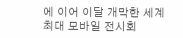에 이어 이달 개막한 세계 최대 모바일 전시회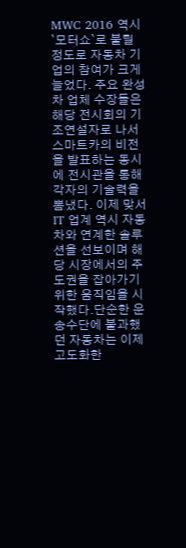MWC 2016 역시 `모터쇼`로 불릴 정도로 자동차 기업의 참여가 크게 늘었다. 주요 완성차 업체 수장들은 해당 전시회의 기조연설자로 나서 스마트카의 비전을 발표하는 동시에 전시관을 통해 각자의 기술력을 뽐냈다. 이제 맞서 IT 업계 역시 자동차와 연계한 솔루션을 선보이며 해당 시장에서의 주도권을 잡아가기 위한 움직임을 시작했다.단순한 운송수단에 불과했던 자동차는 이제 고도화한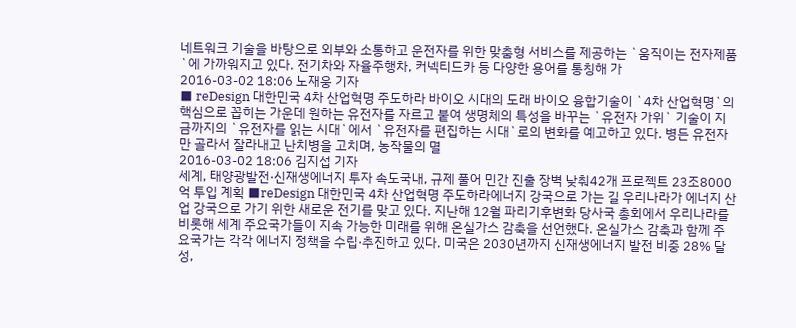네트워크 기술을 바탕으로 외부와 소통하고 운전자를 위한 맞춤형 서비스를 제공하는 `움직이는 전자제품`에 가까워지고 있다. 전기차와 자율주행차, 커넥티드카 등 다양한 용어를 통칭해 가
2016-03-02 18:06 노재웅 기자
■ reDesign 대한민국 4차 산업혁명 주도하라 바이오 시대의 도래 바이오 융합기술이 `4차 산업혁명`의 핵심으로 꼽히는 가운데 원하는 유전자를 자르고 붙여 생명체의 특성을 바꾸는 `유전자 가위` 기술이 지금까지의 `유전자를 읽는 시대`에서 `유전자를 편집하는 시대`로의 변화를 예고하고 있다. 병든 유전자만 골라서 잘라내고 난치병을 고치며, 농작물의 멸
2016-03-02 18:06 김지섭 기자
세계, 태양광발전·신재생에너지 투자 속도국내, 규제 풀어 민간 진출 장벽 낮춰42개 프로젝트 23조8000억 투입 계획 ■reDesign 대한민국 4차 산업혁명 주도하라에너지 강국으로 가는 길 우리나라가 에너지 산업 강국으로 가기 위한 새로운 전기를 맞고 있다. 지난해 12월 파리기후변화 당사국 총회에서 우리나라를 비롯해 세계 주요국가들이 지속 가능한 미래를 위해 온실가스 감축을 선언했다. 온실가스 감축과 함께 주요국가는 각각 에너지 정책을 수립·추진하고 있다. 미국은 2030년까지 신재생에너지 발전 비중 28% 달성,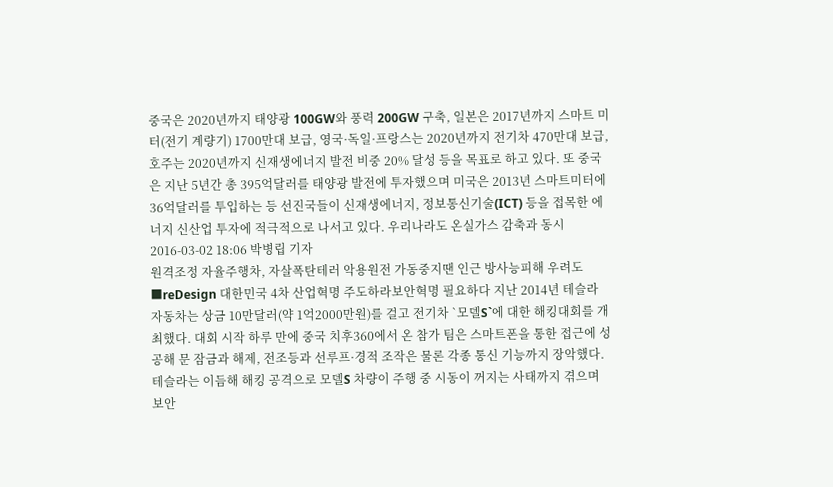중국은 2020년까지 태양광 100GW와 풍력 200GW 구축, 일본은 2017년까지 스마트 미터(전기 계량기) 1700만대 보급, 영국·독일·프랑스는 2020년까지 전기차 470만대 보급, 호주는 2020년까지 신재생에너지 발전 비중 20% 달성 등을 목표로 하고 있다. 또 중국은 지난 5년간 총 395억달러를 태양광 발전에 투자했으며 미국은 2013년 스마트미터에 36억달러를 투입하는 등 선진국들이 신재생에너지, 정보통신기술(ICT) 등을 접목한 에너지 신산업 투자에 적극적으로 나서고 있다. 우리나라도 온실가스 감축과 동시
2016-03-02 18:06 박병립 기자
원격조정 자율주행차, 자살폭탄테러 악용원전 가동중지땐 인근 방사능피해 우려도 ■reDesign 대한민국 4차 산업혁명 주도하라보안혁명 필요하다 지난 2014년 테슬라 자동차는 상금 10만달러(약 1억2000만원)를 걸고 전기차 `모델S`에 대한 해킹대회를 개최했다. 대회 시작 하루 만에 중국 치후360에서 온 참가 팀은 스마트폰을 통한 접근에 성공해 문 잠금과 해제, 전조등과 선루프·경적 조작은 물론 각종 통신 기능까지 장악했다. 테슬라는 이듬해 해킹 공격으로 모델S 차량이 주행 중 시동이 꺼지는 사태까지 겪으며 보안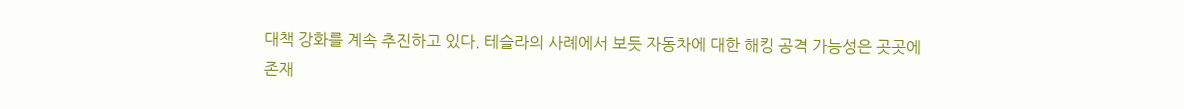대책 강화를 계속 추진하고 있다. 테슬라의 사례에서 보듯 자동차에 대한 해킹 공격 가능성은 곳곳에 존재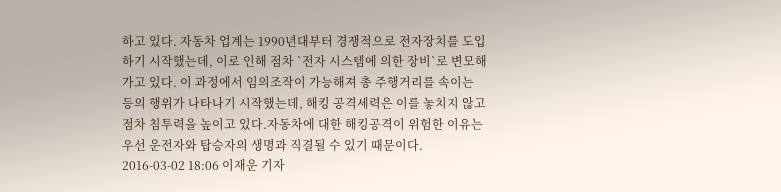하고 있다. 자동차 업계는 1990년대부터 경쟁적으로 전자장치를 도입하기 시작했는데, 이로 인해 점차 `전자 시스템에 의한 장비`로 변모해가고 있다. 이 과정에서 임의조작이 가능해져 총 주행거리를 속이는 등의 행위가 나타나기 시작했는데, 해킹 공격세력은 이를 놓치지 않고 점차 침투력을 높이고 있다.자동차에 대한 해킹공격이 위험한 이유는 우선 운전자와 탑승자의 생명과 직결될 수 있기 때문이다.
2016-03-02 18:06 이재운 기자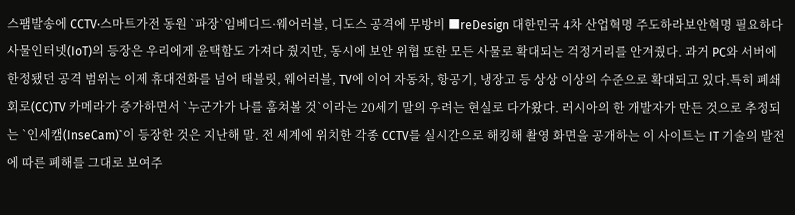스팸발송에 CCTV·스마트가전 동원 `파장`임베디드·웨어러블, 디도스 공격에 무방비 ■reDesign 대한민국 4차 산업혁명 주도하라보안혁명 필요하다 사물인터넷(IoT)의 등장은 우리에게 윤택함도 가져다 줬지만, 동시에 보안 위협 또한 모든 사물로 확대되는 걱정거리를 안겨줬다. 과거 PC와 서버에 한정됐던 공격 범위는 이제 휴대전화를 넘어 태블릿, 웨어러블, TV에 이어 자동차, 항공기, 냉장고 등 상상 이상의 수준으로 확대되고 있다.특히 폐쇄회로(CC)TV 카메라가 증가하면서 `누군가가 나를 훔쳐볼 것`이라는 20세기 말의 우려는 현실로 다가왔다. 러시아의 한 개발자가 만든 것으로 추정되는 `인세캠(InseCam)`이 등장한 것은 지난해 말. 전 세계에 위치한 각종 CCTV를 실시간으로 해킹해 촬영 화면을 공개하는 이 사이트는 IT 기술의 발전에 따른 폐해를 그대로 보여주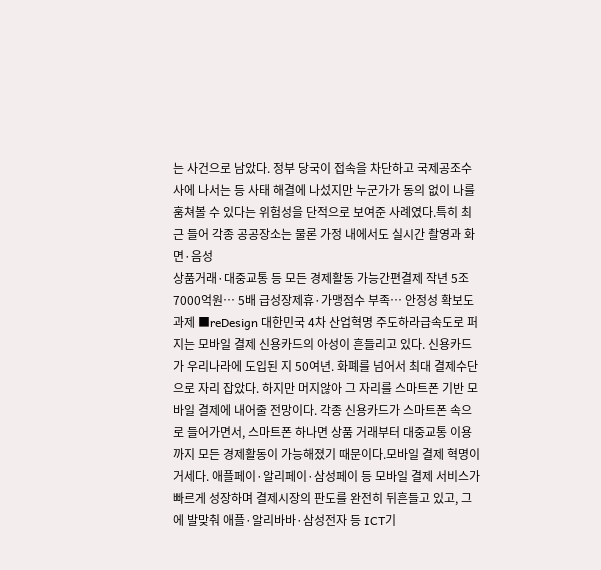는 사건으로 남았다. 정부 당국이 접속을 차단하고 국제공조수사에 나서는 등 사태 해결에 나섰지만 누군가가 동의 없이 나를 훔쳐볼 수 있다는 위험성을 단적으로 보여준 사례였다.특히 최근 들어 각종 공공장소는 물론 가정 내에서도 실시간 촬영과 화면·음성
상품거래·대중교통 등 모든 경제활동 가능간편결제 작년 5조7000억원… 5배 급성장제휴·가맹점수 부족… 안정성 확보도 과제 ■reDesign 대한민국 4차 산업혁명 주도하라급속도로 퍼지는 모바일 결제 신용카드의 아성이 흔들리고 있다. 신용카드가 우리나라에 도입된 지 50여년. 화폐를 넘어서 최대 결제수단으로 자리 잡았다. 하지만 머지않아 그 자리를 스마트폰 기반 모바일 결제에 내어줄 전망이다. 각종 신용카드가 스마트폰 속으로 들어가면서, 스마트폰 하나면 상품 거래부터 대중교통 이용까지 모든 경제활동이 가능해졌기 때문이다.모바일 결제 혁명이 거세다. 애플페이·알리페이·삼성페이 등 모바일 결제 서비스가 빠르게 성장하며 결제시장의 판도를 완전히 뒤흔들고 있고, 그에 발맞춰 애플·알리바바·삼성전자 등 ICT기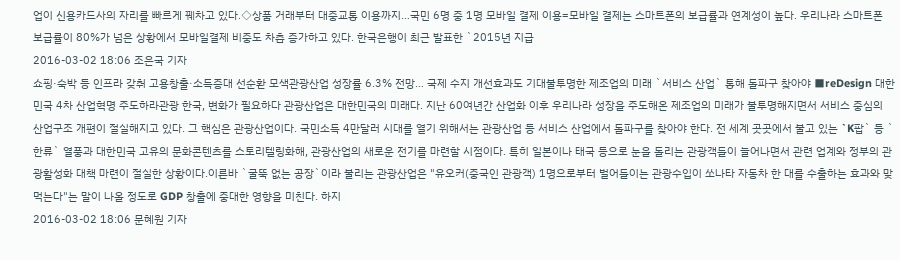업이 신용카드사의 자리를 빠르게 꿰차고 있다.◇상품 거래부터 대중교통 이용까지…국민 6명 중 1명 모바일 결제 이용=모바일 결제는 스마트폰의 보급률과 연계성이 높다. 우리나라 스마트폰 보급률이 80%가 넘은 상황에서 모바일결제 비중도 차츰 증가하고 있다. 한국은행이 최근 발표한 `2015년 지급
2016-03-02 18:06 조은국 기자
쇼핑·숙박 등 인프라 갖춰 고용창출·소득증대 선순환 모색관광산업 성장률 6.3% 전망… 국제 수지 개선효과도 기대불투명한 제조업의 미래 `서비스 산업` 통해 돌파구 찾아야 ■reDesign 대한민국 4차 산업혁명 주도하라관광 한국, 변화가 필요하다 관광산업은 대한민국의 미래다. 지난 60여년간 산업화 이후 우리나라 성장을 주도해온 제조업의 미래가 불투명해지면서 서비스 중심의 산업구조 개편이 절실해지고 있다. 그 핵심은 관광산업이다. 국민소득 4만달러 시대를 열기 위해서는 관광산업 등 서비스 산업에서 돌파구를 찾아야 한다. 전 세계 곳곳에서 불고 있는 `K팝` 등 `한류` 열풍과 대한민국 고유의 문화콘텐츠를 스토리텔링화해, 관광산업의 새로운 전기를 마련할 시점이다. 특히 일본이나 태국 등으로 눈을 돌리는 관광객들이 늘어나면서 관련 업계와 정부의 관광활성화 대책 마련이 절실한 상황이다.이른바 `굴뚝 없는 공장`이라 불리는 관광산업은 "유오커(중국인 관광객) 1명으로부터 벌어들이는 관광수입이 쏘나타 자동차 한 대를 수출하는 효과와 맞먹는다"는 말이 나올 정도로 GDP 창출에 중대한 영향을 미친다. 하지
2016-03-02 18:06 문혜원 기자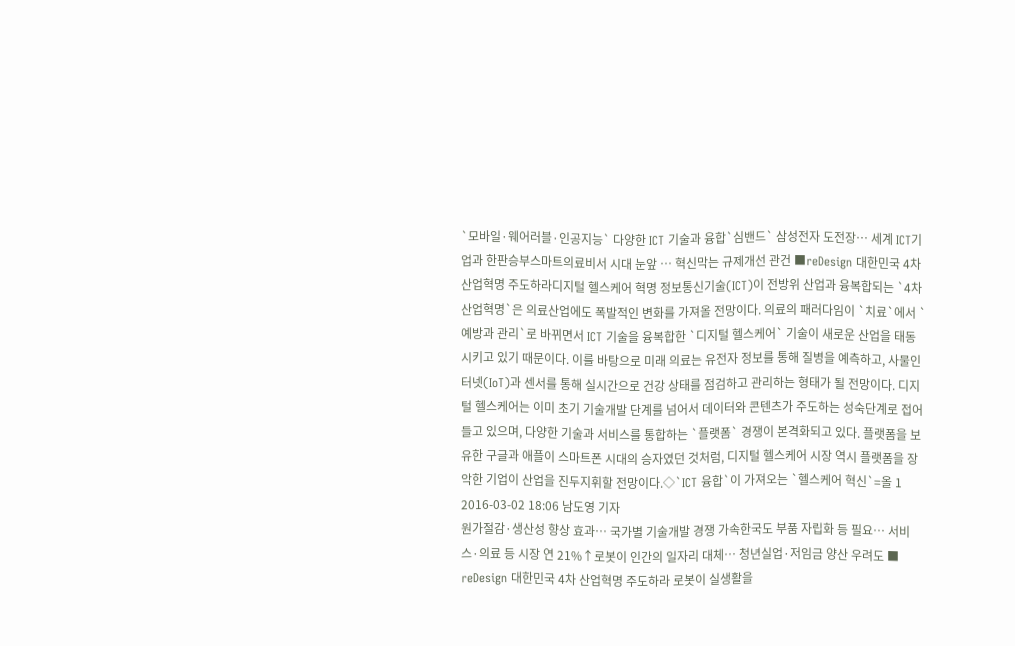`모바일·웨어러블·인공지능` 다양한 ICT 기술과 융합`심밴드` 삼성전자 도전장… 세계 ICT기업과 한판승부스마트의료비서 시대 눈앞 … 혁신막는 규제개선 관건 ■reDesign 대한민국 4차 산업혁명 주도하라디지털 헬스케어 혁명 정보통신기술(ICT)이 전방위 산업과 융복합되는 `4차 산업혁명`은 의료산업에도 폭발적인 변화를 가져올 전망이다. 의료의 패러다임이 `치료`에서 `예방과 관리`로 바뀌면서 ICT 기술을 융복합한 `디지털 헬스케어` 기술이 새로운 산업을 태동시키고 있기 때문이다. 이를 바탕으로 미래 의료는 유전자 정보를 통해 질병을 예측하고, 사물인터넷(IoT)과 센서를 통해 실시간으로 건강 상태를 점검하고 관리하는 형태가 될 전망이다. 디지털 헬스케어는 이미 초기 기술개발 단계를 넘어서 데이터와 콘텐츠가 주도하는 성숙단계로 접어들고 있으며, 다양한 기술과 서비스를 통합하는 `플랫폼` 경쟁이 본격화되고 있다. 플랫폼을 보유한 구글과 애플이 스마트폰 시대의 승자였던 것처럼, 디지털 헬스케어 시장 역시 플랫폼을 장악한 기업이 산업을 진두지휘할 전망이다.◇`ICT 융합`이 가져오는 `헬스케어 혁신`=올 1
2016-03-02 18:06 남도영 기자
원가절감·생산성 향상 효과… 국가별 기술개발 경쟁 가속한국도 부품 자립화 등 필요… 서비스·의료 등 시장 연 21%↑로봇이 인간의 일자리 대체… 청년실업·저임금 양산 우려도 ■ reDesign 대한민국 4차 산업혁명 주도하라 로봇이 실생활을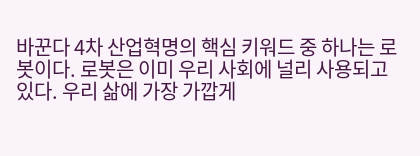바꾼다 4차 산업혁명의 핵심 키워드 중 하나는 로봇이다. 로봇은 이미 우리 사회에 널리 사용되고 있다. 우리 삶에 가장 가깝게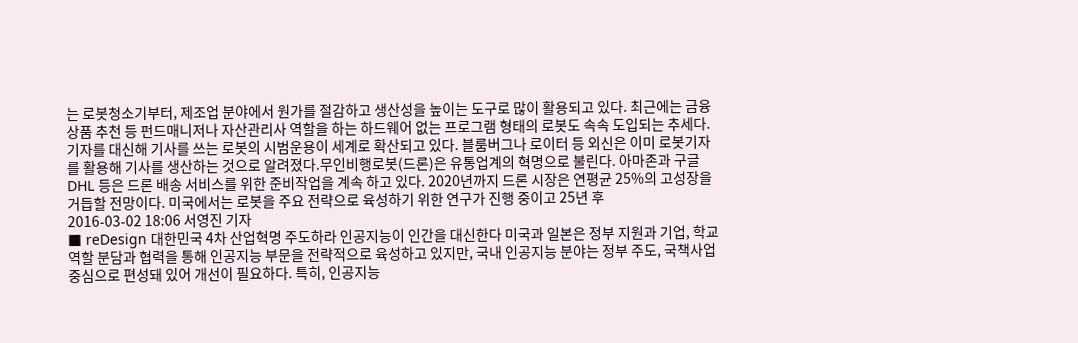는 로봇청소기부터, 제조업 분야에서 원가를 절감하고 생산성을 높이는 도구로 많이 활용되고 있다. 최근에는 금융상품 추천 등 펀드매니저나 자산관리사 역할을 하는 하드웨어 없는 프로그램 형태의 로봇도 속속 도입되는 추세다. 기자를 대신해 기사를 쓰는 로봇의 시범운용이 세계로 확산되고 있다. 블룸버그나 로이터 등 외신은 이미 로봇기자를 활용해 기사를 생산하는 것으로 알려졌다.무인비행로봇(드론)은 유통업계의 혁명으로 불린다. 아마존과 구글 DHL 등은 드론 배송 서비스를 위한 준비작업을 계속 하고 있다. 2020년까지 드론 시장은 연평균 25%의 고성장을 거듭할 전망이다. 미국에서는 로봇을 주요 전략으로 육성하기 위한 연구가 진행 중이고 25년 후
2016-03-02 18:06 서영진 기자
■ reDesign 대한민국 4차 산업혁명 주도하라 인공지능이 인간을 대신한다 미국과 일본은 정부 지원과 기업, 학교 역할 분담과 협력을 통해 인공지능 부문을 전략적으로 육성하고 있지만, 국내 인공지능 분야는 정부 주도, 국책사업 중심으로 편성돼 있어 개선이 필요하다. 특히, 인공지능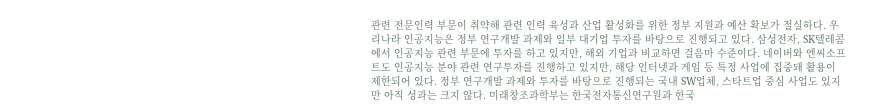관련 전문인력 부문이 취약해 관련 인력 육성과 산업 활성화를 위한 정부 지원과 예산 확보가 절실하다. 우리나라 인공지능은 정부 연구개발 과제와 일부 대기업 투자를 바탕으로 진행되고 있다. 삼성전자, SK텔레콤에서 인공지능 관련 부문에 투자를 하고 있지만, 해외 기업과 비교하면 걸음마 수준이다. 네이버와 엔씨소프트도 인공지능 분야 관련 연구투자를 진행하고 있지만, 해당 인터넷과 게임 등 특정 사업에 집중돼 활용이 제한되어 있다. 정부 연구개발 과제와 투자를 바탕으로 진행되는 국내 SW업체, 스타트업 중심 사업도 있지만 아직 성과는 크지 않다. 미래창조과학부는 한국전자통신연구원과 한국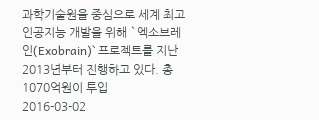과학기술원을 중심으로 세계 최고 인공지능 개발을 위해 `엑소브레인(Exobrain)` 프로젝트를 지난 2013년부터 진행하고 있다. 총1070억원이 투입
2016-03-02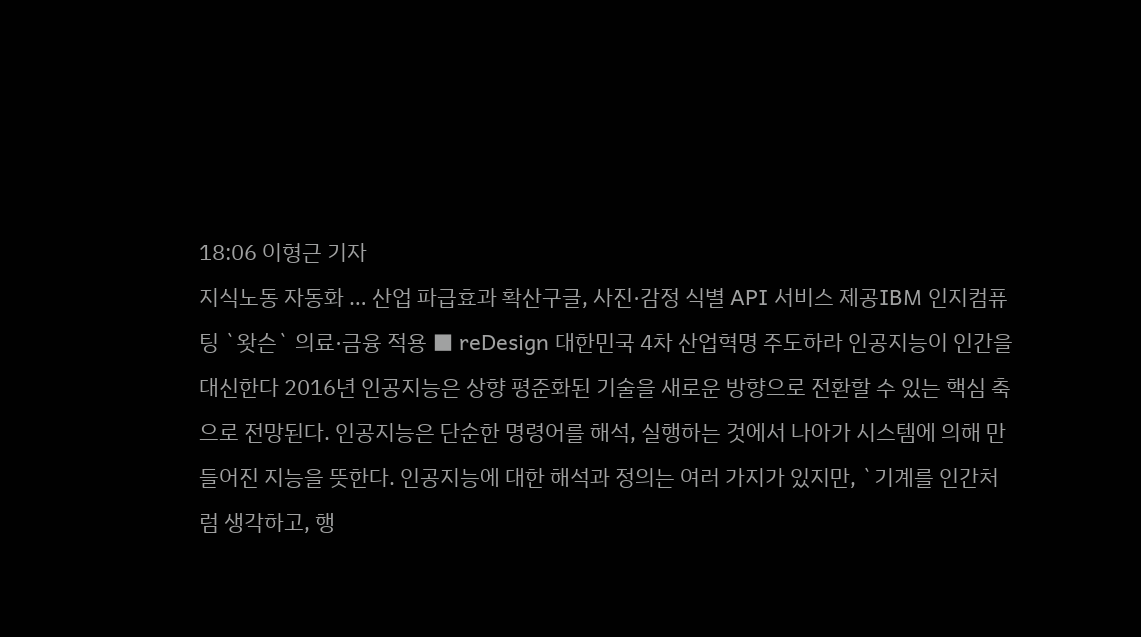18:06 이형근 기자
지식노동 자동화 … 산업 파급효과 확산구글, 사진·감정 식별 API 서비스 제공IBM 인지컴퓨팅 `왓슨` 의료·금융 적용 ■ reDesign 대한민국 4차 산업혁명 주도하라 인공지능이 인간을 대신한다 2016년 인공지능은 상향 평준화된 기술을 새로운 방향으로 전환할 수 있는 핵심 축으로 전망된다. 인공지능은 단순한 명령어를 해석, 실행하는 것에서 나아가 시스템에 의해 만들어진 지능을 뜻한다. 인공지능에 대한 해석과 정의는 여러 가지가 있지만, `기계를 인간처럼 생각하고, 행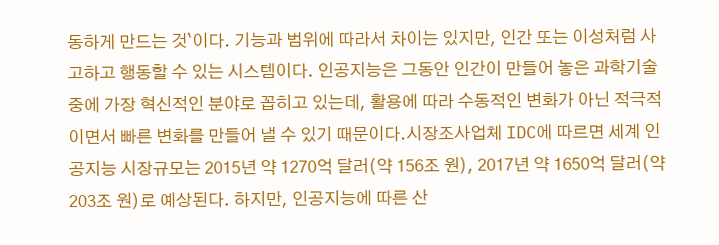동하게 만드는 것`이다. 기능과 범위에 따라서 차이는 있지만, 인간 또는 이성처럼 사고하고 행동할 수 있는 시스템이다. 인공지능은 그동안 인간이 만들어 놓은 과학기술 중에 가장 혁신적인 분야로 꼽히고 있는데, 활용에 따라 수동적인 변화가 아닌 적극적이면서 빠른 변화를 만들어 낼 수 있기 때문이다.시장조사업체 IDC에 따르면 세계 인공지능 시장규모는 2015년 약 1270억 달러(약 156조 원), 2017년 약 1650억 달러(약 203조 원)로 예상된다. 하지만, 인공지능에 따른 산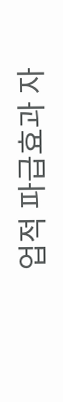업적 파급효과 자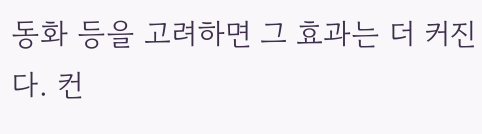동화 등을 고려하면 그 효과는 더 커진다. 컨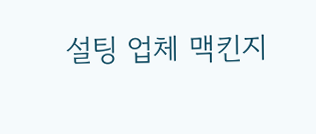설팅 업체 맥킨지